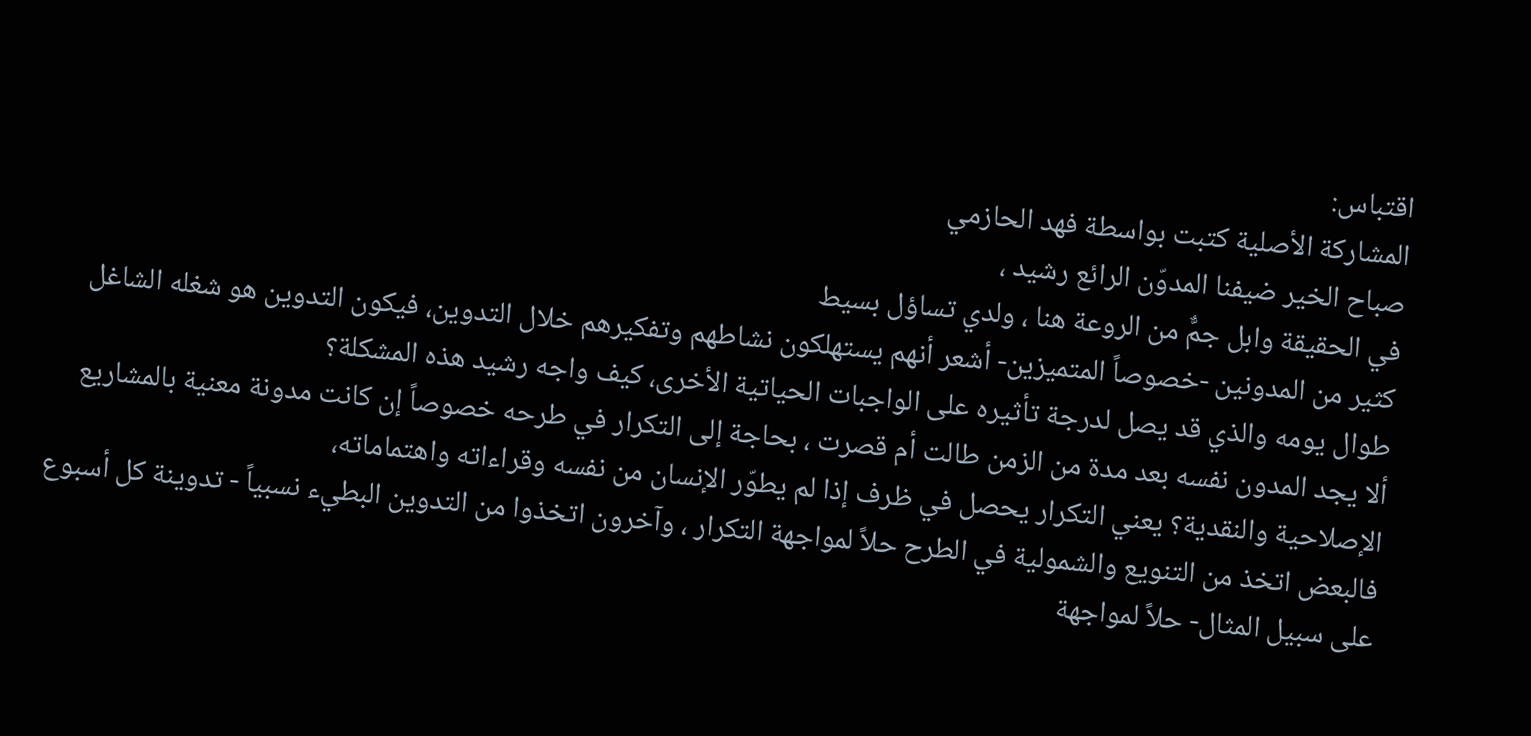اقتباس:
المشاركة الأصلية كتبت بواسطة فهد الحازمي
صباح الخير ضيفنا المدوّن الرائع رشيد ،
في الحقيقة وابل جمٌّ من الروعة هنا ، ولدي تساؤل بسيط
كثير من المدونين -خصوصاً المتميزين- أشعر أنهم يستهلكون نشاطهم وتفكيرهم خلال التدوين، فيكون التدوين هو شغله الشاغل طوال يومه والذي قد يصل لدرجة تأثيره على الواجبات الحياتية الأخرى، كيف واجه رشيد هذه المشكلة؟
ألا يجد المدون نفسه بعد مدة من الزمن طالت أم قصرت ، بحاجة إلى التكرار في طرحه خصوصاً إن كانت مدونة معنية بالمشاريع الإصلاحية والنقدية؟ يعني التكرار يحصل في ظرف إذا لم يطوّر الإنسان من نفسه وقراءاته واهتماماته،
فالبعض اتخذ من التنويع والشمولية في الطرح حلاً لمواجهة التكرار ، وآخرون اتخذوا من التدوين البطيء نسبياً - تدوينة كل أسبوع على سبيل المثال- حلاً لمواجهة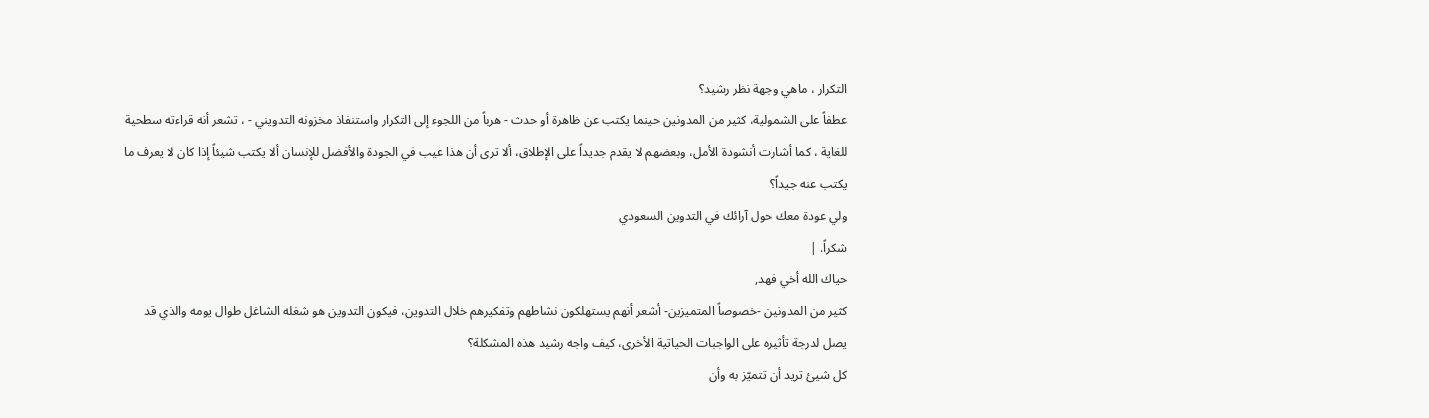التكرار ، ماهي وجهة نظر رشيد؟
عطفاً على الشمولية، كثير من المدونين حينما يكتب عن ظاهرة أو حدث - هرباً من اللجوء إلى التكرار واستنفاذ مخزونه التدويني - ، تشعر أنه قراءته سطحية للغاية ، كما أشارت أنشودة الأمل، وبعضهم لا يقدم جديداً على الإطلاق، ألا ترى أن هذا عيب في الجودة والأفضل للإنسان ألا يكتب شيئاً إذا كان لا يعرف ما يكتب عنه جيداً؟
ولي عودة معك حول آرائك في التدوين السعودي
شكراً. |
حياك الله أخي فهد,
كثير من المدونين -خصوصاً المتميزين- أشعر أنهم يستهلكون نشاطهم وتفكيرهم خلال التدوين، فيكون التدوين هو شغله الشاغل طوال يومه والذي قد يصل لدرجة تأثيره على الواجبات الحياتية الأخرى، كيف واجه رشيد هذه المشكلة؟
كل شيئ تريد أن تتميّز به وأن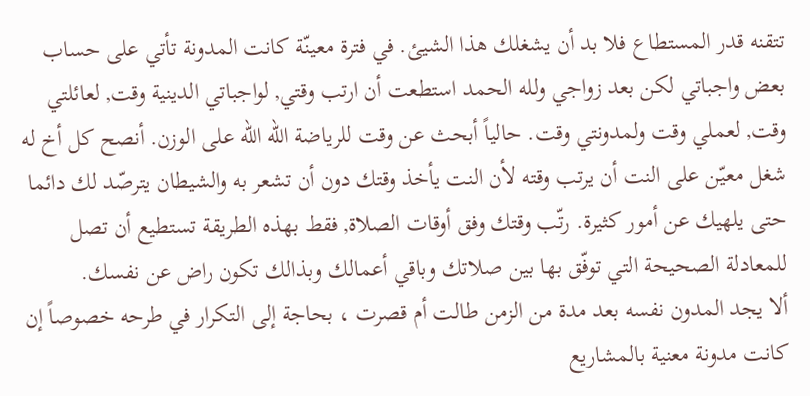تتقنه قدر المستطاع فلا بد أن يشغلك هذا الشيئ. في فترة معينّة كانت المدونة تأتي على حساب بعض واجباتي لكن بعد زواجي ولله الحمد استطعت أن ارتب وقتي, لواجباتي الدينية وقت, لعائلتي وقت, لعملي وقت ولمدونتي وقت. حالياً أبحث عن وقت للرياضة الله الله على الوزن. أنصح كل أخ له شغل معيّن على النت أن يرتب وقته لأن النت يأخذ وقتك دون أن تشعر به والشيطان يترصّد لك دائما حتى يلهيك عن أمور كثيرة. رتّب وقتك وفق أوقات الصلاة, فقط بهذه الطريقة تستطيع أن تصل للمعادلة الصحيحة التي توفّق بها بين صلاتك وباقي أعمالك وبذالك تكون راض عن نفسك.
ألا يجد المدون نفسه بعد مدة من الزمن طالت أم قصرت ، بحاجة إلى التكرار في طرحه خصوصاً إن كانت مدونة معنية بالمشاريع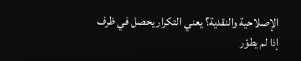الإصلاحية والنقدية؟ يعني التكرار يحصل في ظرف إذا لم يطوّر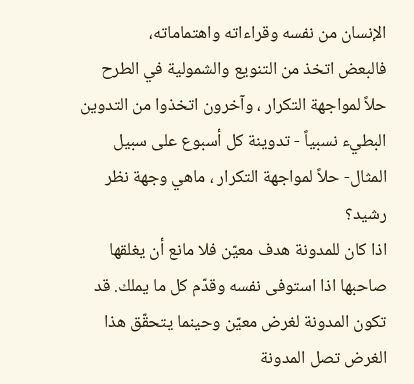الإنسان من نفسه وقراءاته واهتماماته،
فالبعض اتخذ من التنويع والشمولية في الطرح حلاً لمواجهة التكرار ، وآخرون اتخذوا من التدوين البطيء نسبياً - تدوينة كل أسبوع على سبيل المثال- حلاً لمواجهة التكرار ، ماهي وجهة نظر رشيد؟
اذا كان للمدونة هدف معيّن فلا مانع أن يغلقها صاحبها اذا استوفى نفسه وقدّم كل ما يملك. قد تكون المدونة لغرض معيّن وحينما يتحقّق هذا الغرض تصل المدونة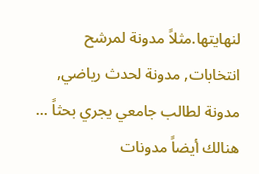لنهايتها.مثلاً مدونة لمرشح انتخابات, مدونة لحدث رياضي, مدونة لطالب جامعي يجري بحثاً ... هنالك أيضاً مدونات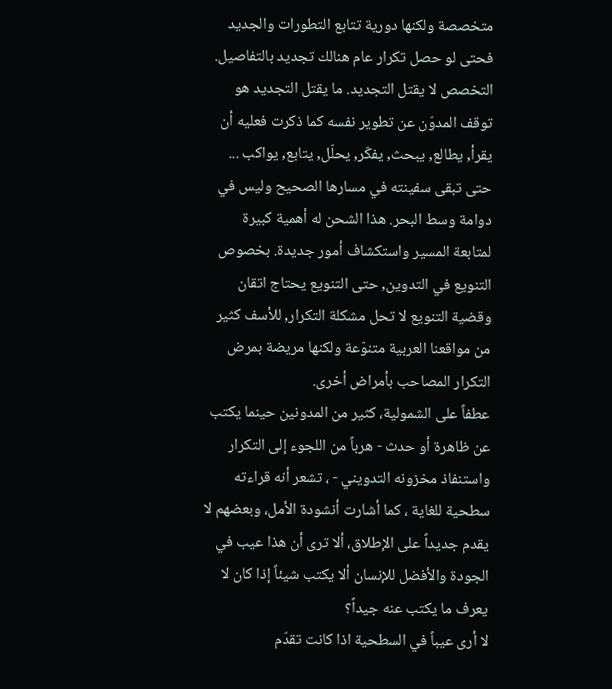متخصصة ولكنها دورية تتابع التطورات والجديد فحتى لو حصل تكرار عام هنالك تجديد بالتفاصيل. التخصص لا يقتل التجديد. ما يقتل التجديد هو توقف المدوّن عن تطوير نفسه كما ذكرت فعليه أن يقرأ, يطالع, يبحث, يفكّر, يحلّل, يتابع, يواكب ... حتى تبقى سفينته في مسارها الصحيح وليس في دوامة وسط البحر. هذا الشحن له أهمية كبيرة لمتابعة المسير واستكشاف أمور جديدة. بخصوص التنويع في التدوين, حتى التنويع يحتاج اتقان وقضية التنويع لا تحل مشكلة التكرار, للأسف كثير من مواقعنا العربية متنوّعة ولكنها مريضة بمرض التكرار المصاحب بأمراض أخرى.
عطفاً على الشمولية، كثير من المدونين حينما يكتب عن ظاهرة أو حدث - هرباً من اللجوء إلى التكرار واستنفاذ مخزونه التدويني - ، تشعر أنه قراءته سطحية للغاية ، كما أشارت أنشودة الأمل، وبعضهم لا يقدم جديداً على الإطلاق، ألا ترى أن هذا عيب في الجودة والأفضل للإنسان ألا يكتب شيئاً إذا كان لا يعرف ما يكتب عنه جيداً؟
لا أرى عيباً في السطحية اذا كانت تقدّم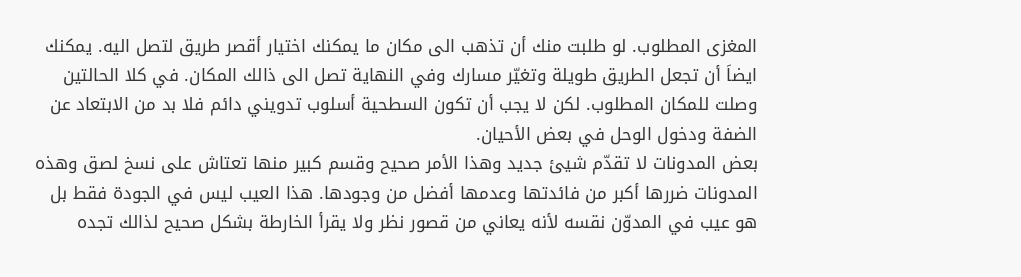المغزى المطلوب. لو طلبت منك أن تذهب الى مكان ما يمكنك اختيار أقصر طريق لتصل اليه. يمكنك ايضاَ أن تجعل الطريق طويلة وتغيّر مسارك وفي النهاية تصل الى ذالك المكان. في كلا الحالتين وصلت للمكان المطلوب. لكن لا يجب أن تكون السطحية أسلوب تدويني دائم فلا بد من الابتعاد عن الضفة ودخول الوحل في بعض الأحيان.
بعض المدونات لا تقدّم شيئ جديد وهذا الأمر صحيح وقسم كبير منها تعتاش على نسخ لصق وهذه المدونات ضررها أكبر من فائدتها وعدمها أفضل من وجودها. هذا العيب ليس في الجودة فقط بل هو عيب في المدوّن نقسه لأنه يعاني من قصور نظر ولا يقرأ الخارطة بشكل صحيح لذالك تجده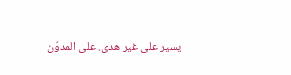يسير على غير هدى. على المدوّن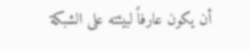أن يكون عارفاً لبيئته على الشبكة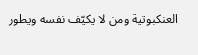العنكبوتية ومن لا يكيّف نفسه ويطور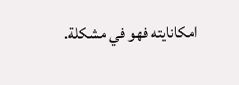امكانايته فهو في مشكلة.